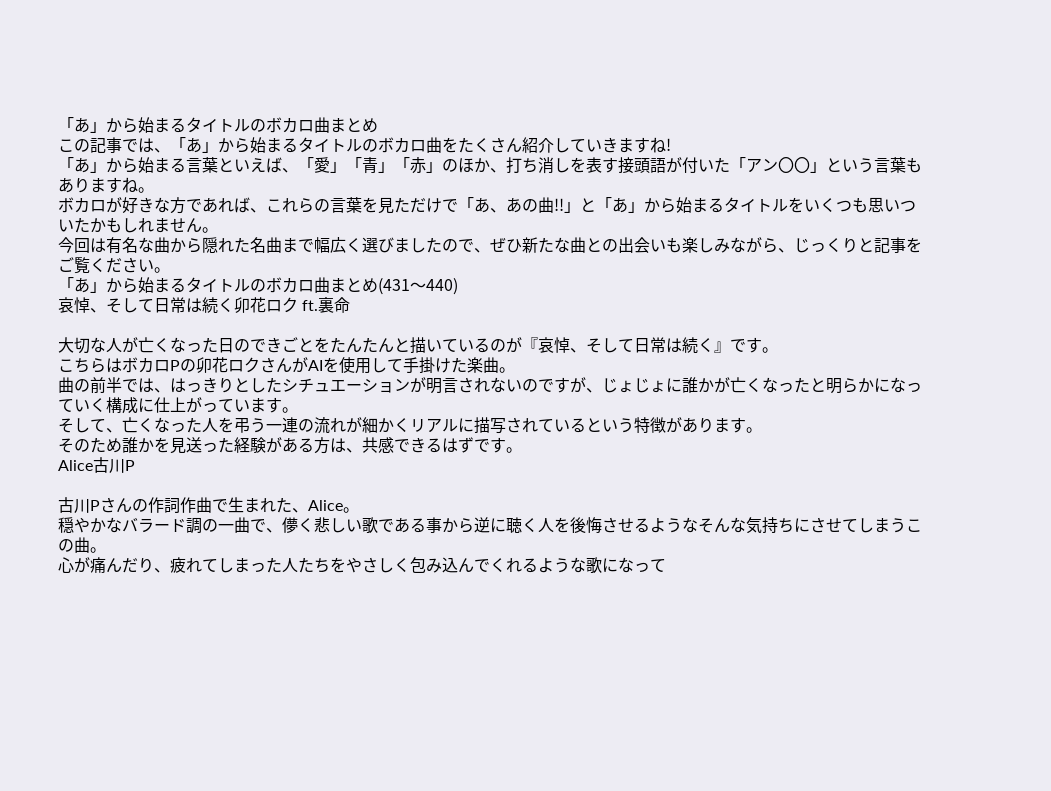「あ」から始まるタイトルのボカロ曲まとめ
この記事では、「あ」から始まるタイトルのボカロ曲をたくさん紹介していきますね!
「あ」から始まる言葉といえば、「愛」「青」「赤」のほか、打ち消しを表す接頭語が付いた「アン〇〇」という言葉もありますね。
ボカロが好きな方であれば、これらの言葉を見ただけで「あ、あの曲!!」と「あ」から始まるタイトルをいくつも思いついたかもしれません。
今回は有名な曲から隠れた名曲まで幅広く選びましたので、ぜひ新たな曲との出会いも楽しみながら、じっくりと記事をご覧ください。
「あ」から始まるタイトルのボカロ曲まとめ(431〜440)
哀悼、そして日常は続く卯花ロク ft.裏命

大切な人が亡くなった日のできごとをたんたんと描いているのが『哀悼、そして日常は続く』です。
こちらはボカロPの卯花ロクさんがAIを使用して手掛けた楽曲。
曲の前半では、はっきりとしたシチュエーションが明言されないのですが、じょじょに誰かが亡くなったと明らかになっていく構成に仕上がっています。
そして、亡くなった人を弔う一連の流れが細かくリアルに描写されているという特徴があります。
そのため誰かを見送った経験がある方は、共感できるはずです。
Alice古川P

古川Pさんの作詞作曲で生まれた、Alice。
穏やかなバラード調の一曲で、儚く悲しい歌である事から逆に聴く人を後悔させるようなそんな気持ちにさせてしまうこの曲。
心が痛んだり、疲れてしまった人たちをやさしく包み込んでくれるような歌になって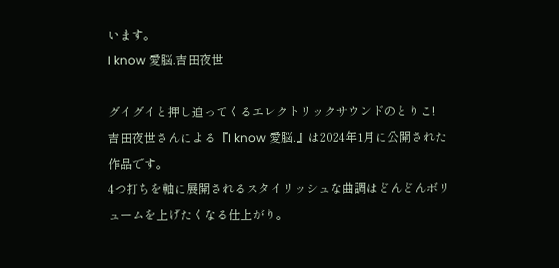います。
I know 愛脳.吉田夜世

グイグイと押し迫ってくるエレクトリックサウンドのとりこ!
吉田夜世さんによる『I know 愛脳.』は2024年1月に公開された作品です。
4つ打ちを軸に展開されるスタイリッシュな曲調はどんどんボリュームを上げたくなる仕上がり。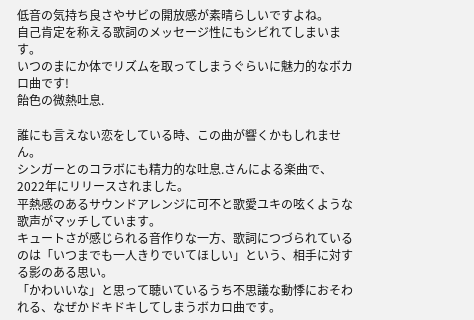低音の気持ち良さやサビの開放感が素晴らしいですよね。
自己肯定を称える歌詞のメッセージ性にもシビれてしまいます。
いつのまにか体でリズムを取ってしまうぐらいに魅力的なボカロ曲です!
飴色の微熱吐息.

誰にも言えない恋をしている時、この曲が響くかもしれません。
シンガーとのコラボにも精力的な吐息.さんによる楽曲で、2022年にリリースされました。
平熱感のあるサウンドアレンジに可不と歌愛ユキの呟くような歌声がマッチしています。
キュートさが感じられる音作りな一方、歌詞につづられているのは「いつまでも一人きりでいてほしい」という、相手に対する影のある思い。
「かわいいな」と思って聴いているうち不思議な動悸におそわれる、なぜかドキドキしてしまうボカロ曲です。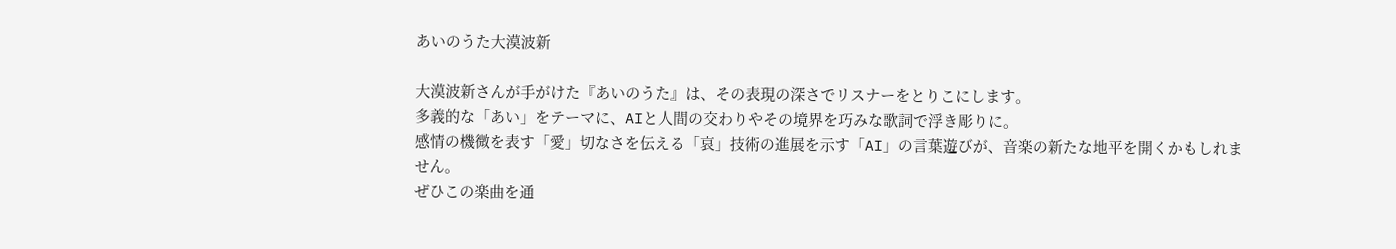あいのうた大漠波新

大漠波新さんが手がけた『あいのうた』は、その表現の深さでリスナーをとりこにします。
多義的な「あい」をテーマに、AIと人間の交わりやその境界を巧みな歌詞で浮き彫りに。
感情の機微を表す「愛」切なさを伝える「哀」技術の進展を示す「AI」の言葉遊びが、音楽の新たな地平を開くかもしれません。
ぜひこの楽曲を通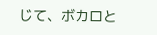じて、ボカロと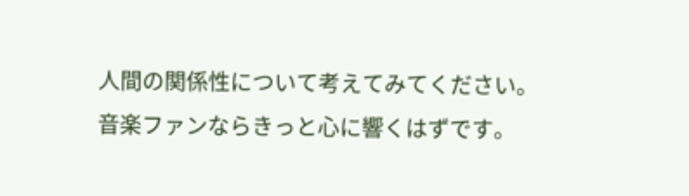人間の関係性について考えてみてください。
音楽ファンならきっと心に響くはずです。